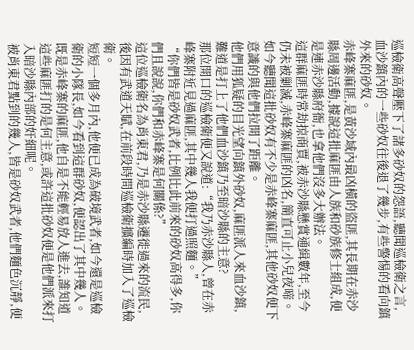巡檢衛高聲壓下了諸多砂奴的怨語,聽聞巡檢衛之言,血沙鎮內的一些砂奴往後退了幾步,有些警惕的看向鎮外來的砂奴。
赤峰寨麻匪,是黃沙域內最凶橫的盜匪,其長期在赤沙縣周邊活動,據說這批麻匪由人族和砂族修士組成,便是連赤沙縣府衙,也拿他們沒多大辦法。
這群麻匪時常劫掠商賈,被赤沙縣懸賞通緝數年,至今仍未被剿滅,赤峰寨麻匪的凶名,簡直可止小兒夜啼。
如今聽聞這批砂奴有不少是赤峰寨麻匪,其他砂奴便下意識的與他們拉開了距離。
他們用狐疑的目光望向鎮外砂奴,麻匪派人來血沙鎮,難道是打上了他們血沙鎮乃至暗沙縣的主意?
那位開口的巡檢衛便又說道:“我乃赤沙縣人,曾在赤峰寨附近見過麻匪,其中幾人我便打過照麵。”
“你們皆是砂奴武者,比例比此前來的砂奴高得多,你們且說說,你們和赤峰寨是何關係?”
這位巡檢衛名為肖東君,乃是赤沙縣遷徙過來的流民,後因有武道天賦,在前段時間巡檢衛擴編時加入了巡檢衛。
短短一個多月內,他便已成為破境武者,如今還是巡檢衛的小隊長,如今看到這群砂奴,便認出了其中幾人。
既是赤峰寨的麻匪,他自是不能輕易放人進去,誰知道這些麻匪打的是何主意,或許這批砂奴便是他們派來打入暗沙縣內部的奸細呢。
被肖東君點到的幾人,皆是砂奴武者,他們麵色沉靜,便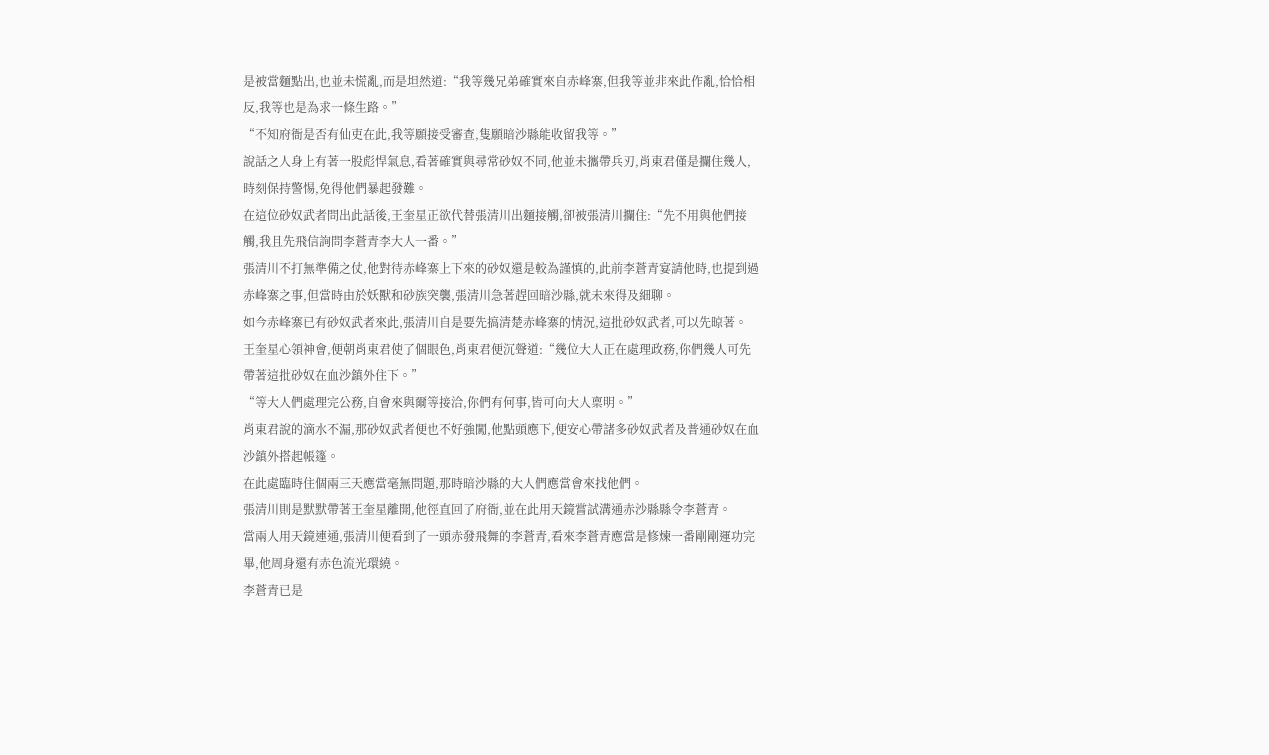是被當麵點出,也並未慌亂,而是坦然道:“我等幾兄弟確實來自赤峰寨,但我等並非來此作亂,恰恰相反,我等也是為求一條生路。”
“不知府衙是否有仙吏在此,我等願接受審查,隻願暗沙縣能收留我等。”
說話之人身上有著一股彪悍氣息,看著確實與尋常砂奴不同,他並未攜帶兵刃,肖東君僅是攔住幾人,時刻保持警惕,免得他們暴起發難。
在這位砂奴武者問出此話後,王奎星正欲代替張清川出麵接觸,卻被張清川攔住:“先不用與他們接觸,我且先飛信詢問李蒼青李大人一番。”
張清川不打無準備之仗,他對待赤峰寨上下來的砂奴還是較為謹慎的,此前李蒼青宴請他時,也提到過赤峰寨之事,但當時由於妖獸和砂族突襲,張清川急著趕回暗沙縣,就未來得及細聊。
如今赤峰寨已有砂奴武者來此,張清川自是要先搞清楚赤峰寨的情況,這批砂奴武者,可以先晾著。
王奎星心領神會,便朝肖東君使了個眼色,肖東君便沉聲道:“幾位大人正在處理政務,你們幾人可先帶著這批砂奴在血沙鎮外住下。”
“等大人們處理完公務,自會來與爾等接洽,你們有何事,皆可向大人稟明。”
肖東君說的滴水不漏,那砂奴武者便也不好強闖,他點頭應下,便安心帶諸多砂奴武者及普通砂奴在血沙鎮外搭起帳篷。
在此處臨時住個兩三天應當毫無問題,那時暗沙縣的大人們應當會來找他們。
張清川則是默默帶著王奎星離開,他徑直回了府衙,並在此用天鏡嘗試溝通赤沙縣縣令李蒼青。
當兩人用天鏡連通,張清川便看到了一頭赤發飛舞的李蒼青,看來李蒼青應當是修煉一番剛剛運功完畢,他周身還有赤色流光環繞。
李蒼青已是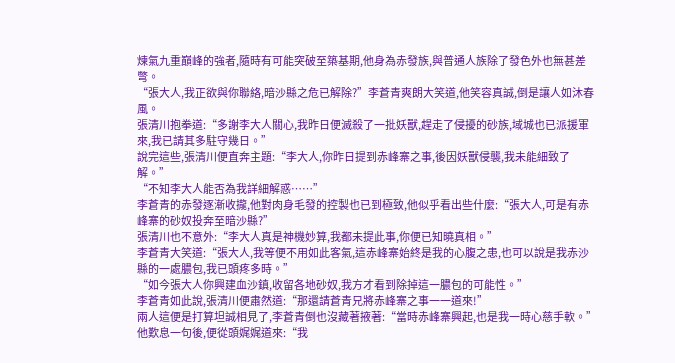煉氣九重巔峰的強者,隨時有可能突破至築基期,他身為赤發族,與普通人族除了發色外也無甚差彆。
“張大人,我正欲與你聯絡,暗沙縣之危已解除?”李蒼青爽朗大笑道,他笑容真誠,倒是讓人如沐春風。
張清川抱拳道:“多謝李大人關心,我昨日便滅殺了一批妖獸,趕走了侵擾的砂族,域城也已派援軍來,我已請其多駐守幾日。”
說完這些,張清川便直奔主題:“李大人,你昨日提到赤峰寨之事,後因妖獸侵襲,我未能細致了解。”
“不知李大人能否為我詳細解惑……”
李蒼青的赤發逐漸收攏,他對肉身毛發的控製也已到極致,他似乎看出些什麼:“張大人,可是有赤峰寨的砂奴投奔至暗沙縣?”
張清川也不意外:“李大人真是神機妙算,我都未提此事,你便已知曉真相。”
李蒼青大笑道:“張大人,我等便不用如此客氣,這赤峰寨始終是我的心腹之患,也可以說是我赤沙縣的一處膿包,我已頭疼多時。”
“如今張大人你興建血沙鎮,收留各地砂奴,我方才看到除掉這一膿包的可能性。”
李蒼青如此說,張清川便肅然道:“那還請蒼青兄將赤峰寨之事一一道來!”
兩人這便是打算坦誠相見了,李蒼青倒也沒藏著掖著:“當時赤峰寨興起,也是我一時心慈手軟。”
他歎息一句後,便從頭娓娓道來:“我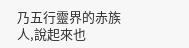乃五行靈界的赤族人,說起來也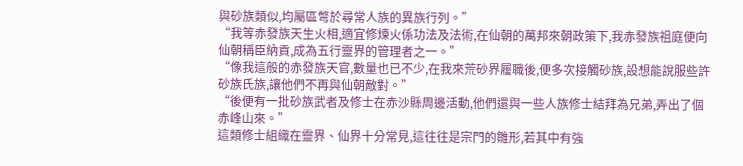與砂族類似,均屬區彆於尋常人族的異族行列。”
“我等赤發族天生火相,適宜修煉火係功法及法術,在仙朝的萬邦來朝政策下,我赤發族祖庭便向仙朝稱臣納貢,成為五行靈界的管理者之一。”
“像我這般的赤發族天官,數量也已不少,在我來荒砂界履職後,便多次接觸砂族,設想能說服些許砂族氏族,讓他們不再與仙朝敵對。”
“後便有一批砂族武者及修士在赤沙縣周邊活動,他們還與一些人族修士結拜為兄弟,弄出了個赤峰山來。”
這類修士組織在靈界、仙界十分常見,這往往是宗門的雛形,若其中有強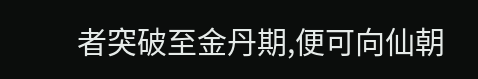者突破至金丹期,便可向仙朝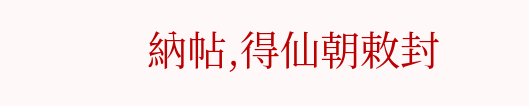納帖,得仙朝敕封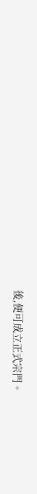後,便可成立正式宗門。